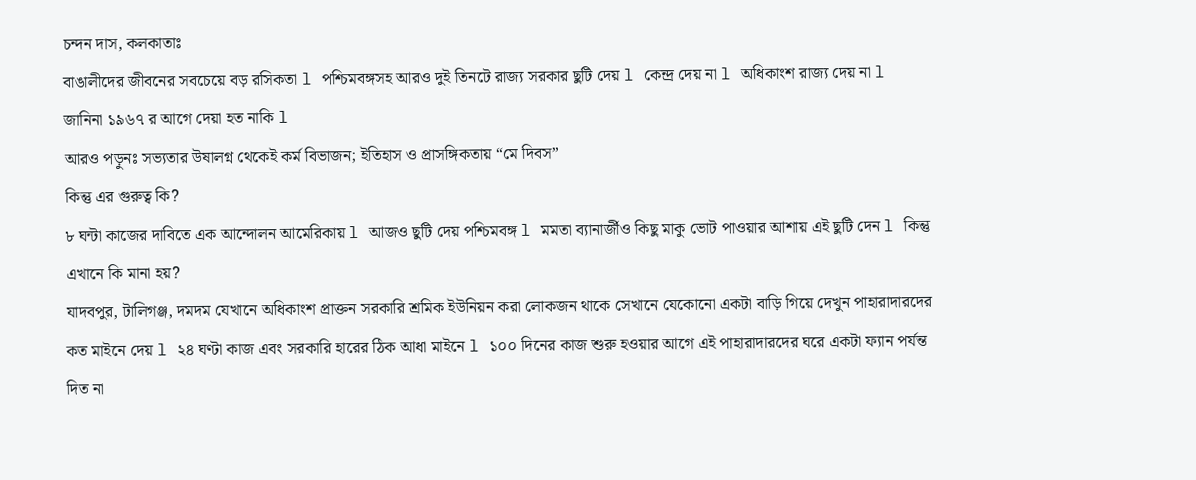চন্দন দাস, কলকাতাঃ
বাঙালীদের জীবনের সবচেয়ে বড় রসিকতা l পশ্চিমবঙ্গসহ আরও দুই তিনটে রাজ্য সরকার ছুটি দেয় l কেন্দ্র দেয় না l অধিকাংশ রাজ্য দেয় না l জানিনা ১৯৬৭ র আগে দেয়া হত নাকি l
আরও পড়ুনঃ সভ্যতার উষালগ্ন থেকেই কর্ম বিভাজন; ইতিহাস ও প্রাসঙ্গিকতায় “মে দিবস”
কিন্তু এর গুরুত্ব কি?
৮ ঘন্টা কাজের দাবিতে এক আন্দোলন আমেরিকায় l আজও ছুটি দেয় পশ্চিমবঙ্গ l মমতা ব্যানার্জীও কিছু মাকু ভোট পাওয়ার আশায় এই ছুটি দেন l কিন্তু এখানে কি মানা হয়?
যাদবপুর, টালিগঞ্জ, দমদম যেখানে অধিকাংশ প্রাক্তন সরকারি শ্রমিক ইউনিয়ন করা লোকজন থাকে সেখানে যেকোনো একটা বাড়ি গিয়ে দেখুন পাহারাদারদের কত মাইনে দেয় l ২৪ ঘণ্টা কাজ এবং সরকারি হারের ঠিক আধা মাইনে l ১০০ দিনের কাজ শুরু হওয়ার আগে এই পাহারাদারদের ঘরে একটা ফ্যান পর্যন্ত দিত না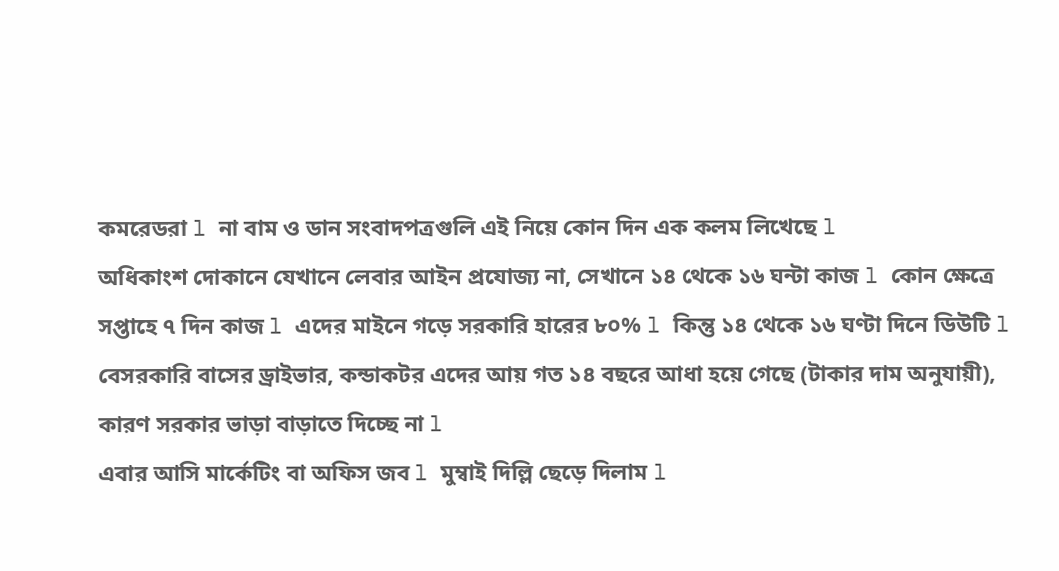কমরেডরা l না বাম ও ডান সংবাদপত্রগুলি এই নিয়ে কোন দিন এক কলম লিখেছে l
অধিকাংশ দোকানে যেখানে লেবার আইন প্রযোজ্য না, সেখানে ১৪ থেকে ১৬ ঘন্টা কাজ l কোন ক্ষেত্রে সপ্তাহে ৭ দিন কাজ l এদের মাইনে গড়ে সরকারি হারের ৮০% l কিন্তু ১৪ থেকে ১৬ ঘণ্টা দিনে ডিউটি l
বেসরকারি বাসের ড্রাইভার, কন্ডাকটর এদের আয় গত ১৪ বছরে আধা হয়ে গেছে (টাকার দাম অনুযায়ী), কারণ সরকার ভাড়া বাড়াতে দিচ্ছে না l
এবার আসি মার্কেটিং বা অফিস জব l মুম্বাই দিল্লি ছেড়ে দিলাম l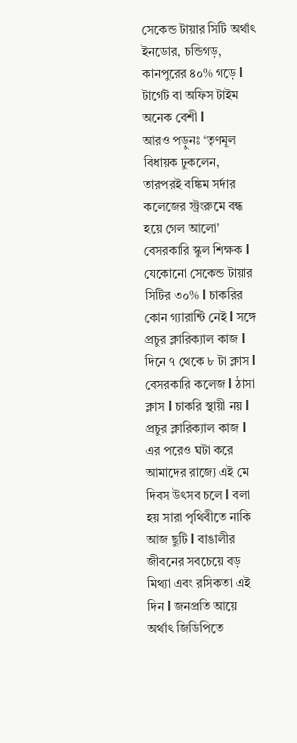সেকেন্ড টায়ার সিটি অর্থাৎ ইনডোর, চন্ডিগড়, কানপুরের ৪০% গড়ে l টার্গেট বা অফিস টাইম অনেক বেশী l
আরও পড়ুনঃ ‘তৃণমূল বিধায়ক ঢুকলেন, তারপরই বঙ্কিম সর্দার কলেজের স্ট্রংরুমে বন্ধ হয়ে গেল আলো’
বেসরকারি স্কুল শিক্ষক l যেকোনো সেকেন্ড টায়ার সিটির ৩০% l চাকরির কোন গ্যারান্টি নেই l সঙ্গে প্রচুর ক্লারিক্যাল কাজ l দিনে ৭ থেকে ৮ টা ক্লাস l
বেসরকারি কলেজ l ঠাসা ক্লাস l চাকরি স্থায়ী নয় l প্রচুর ক্লারিক্যাল কাজ l
এর পরেও ঘটা করে আমাদের রাজ্যে এই মে দিবস উৎসব চলে l বলা হয় সারা পৃথিবীতে নাকি আজ ছুটি l বাঙালীর জীবনের সবচেয়ে বড় মিথ্যা এবং রসিকতা এই দিন l জনপ্রতি আয়ে অর্থাৎ জিডিপিতে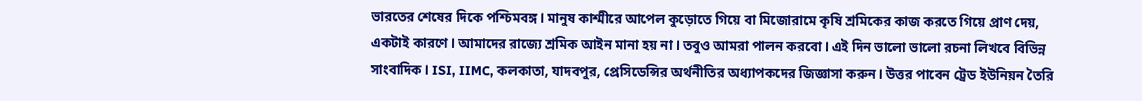ভারতের শেষের দিকে পশ্চিমবঙ্গ l মানুষ কাশ্মীরে আপেল কুড়োতে গিয়ে বা মিজোরামে কৃষি শ্রমিকের কাজ করতে গিয়ে প্রাণ দেয়, একটাই কারণে l আমাদের রাজ্যে শ্রমিক আইন মানা হয় না l তবুও আমরা পালন করবো l এই দিন ভালো ভালো রচনা লিখবে বিভিন্ন সাংবাদিক l ISI, IIMC, কলকাতা, যাদবপুর, প্রেসিডেন্সির অর্থনীতির অধ্যাপকদের জিজ্ঞাসা করুন l উত্তর পাবেন ট্রেড ইউনিয়ন তৈরি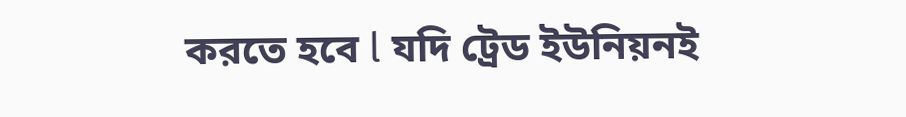করতে হবে l যদি ট্রেড ইউনিয়নই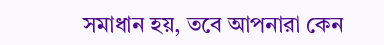সমাধান হয়, তবে আপনারা কেন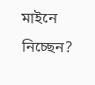মাইনে নিচ্ছেন?